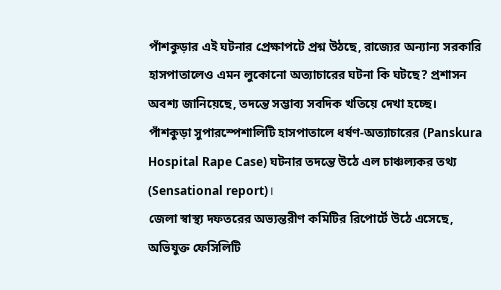পাঁশকুড়ার এই ঘটনার প্রেক্ষাপটে প্রশ্ন উঠছে, রাজ্যের অন্যান্য সরকারি হাসপাতালেও এমন লুকোনো অত্যাচারের ঘটনা কি ঘটছে? প্রশাসন অবশ্য জানিয়েছে, তদন্তে সম্ভাব্য সবদিক খতিয়ে দেখা হচ্ছে।
পাঁশকুড়া সুপারস্পেশালিটি হাসপাতালে ধর্ষণ-অত্যাচারের (Panskura Hospital Rape Case) ঘটনার তদন্তে উঠে এল চাঞ্চল্যকর তথ্য (Sensational report)।
জেলা স্বাস্থ্য দফতরের অভ্যন্তরীণ কমিটির রিপোর্টে উঠে এসেছে, অভিযুক্ত ফেসিলিটি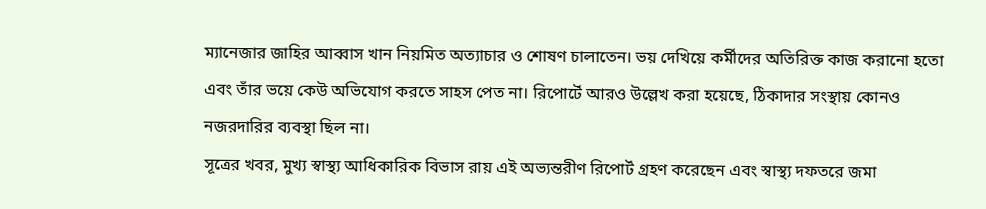ম্যানেজার জাহির আব্বাস খান নিয়মিত অত্যাচার ও শোষণ চালাতেন। ভয় দেখিয়ে কর্মীদের অতিরিক্ত কাজ করানো হতো এবং তাঁর ভয়ে কেউ অভিযোগ করতে সাহস পেত না। রিপোর্টে আরও উল্লেখ করা হয়েছে, ঠিকাদার সংস্থায় কোনও নজরদারির ব্যবস্থা ছিল না।
সূত্রের খবর, মুখ্য স্বাস্থ্য আধিকারিক বিভাস রায় এই অভ্যন্তরীণ রিপোর্ট গ্রহণ করেছেন এবং স্বাস্থ্য দফতরে জমা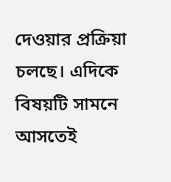দেওয়ার প্রক্রিয়া চলছে। এদিকে বিষয়টি সামনে আসতেই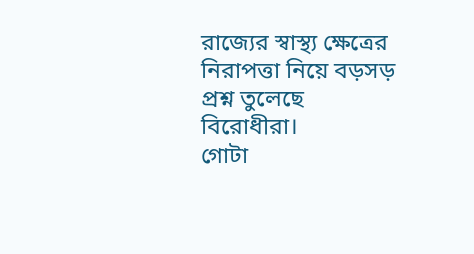রাজ্যের স্বাস্থ্য ক্ষেত্রের নিরাপত্তা নিয়ে বড়সড় প্রশ্ন তুলেছে বিরোধীরা।
গোটা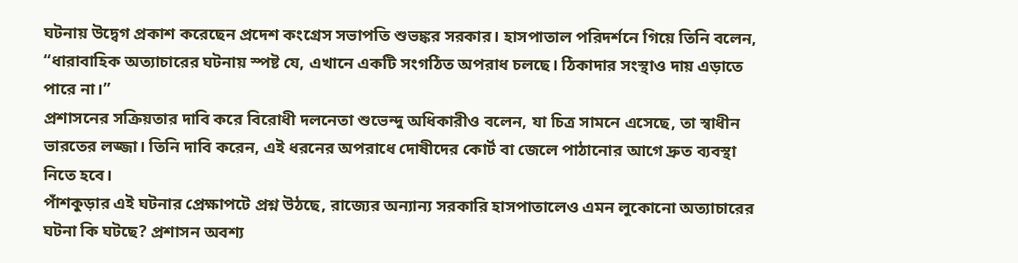ঘটনায় উদ্বেগ প্রকাশ করেছেন প্রদেশ কংগ্রেস সভাপতি শুভঙ্কর সরকার। হাসপাতাল পরিদর্শনে গিয়ে তিনি বলেন, “ধারাবাহিক অত্যাচারের ঘটনায় স্পষ্ট যে, এখানে একটি সংগঠিত অপরাধ চলছে। ঠিকাদার সংস্থাও দায় এড়াতে পারে না।”
প্রশাসনের সক্রিয়তার দাবি করে বিরোধী দলনেতা শুভেন্দু অধিকারীও বলেন, যা চিত্র সামনে এসেছে, তা স্বাধীন ভারতের লজ্জা। তিনি দাবি করেন, এই ধরনের অপরাধে দোষীদের কোর্ট বা জেলে পাঠানোর আগে দ্রুত ব্যবস্থা নিতে হবে।
পাঁশকুড়ার এই ঘটনার প্রেক্ষাপটে প্রশ্ন উঠছে, রাজ্যের অন্যান্য সরকারি হাসপাতালেও এমন লুকোনো অত্যাচারের ঘটনা কি ঘটছে? প্রশাসন অবশ্য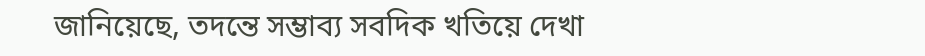জানিয়েছে, তদন্তে সম্ভাব্য সবদিক খতিয়ে দেখা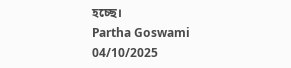হচ্ছে।
Partha Goswami
04/10/2025